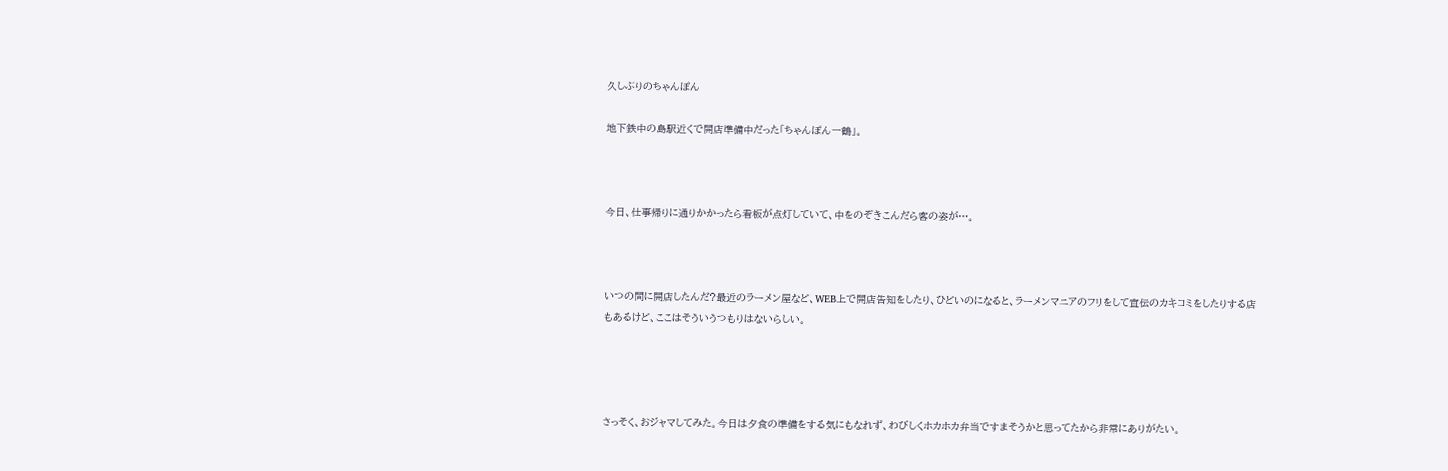久しぶりのちゃんぽん

地下鉄中の島駅近くで開店準備中だった「ちゃんぽん一鶴」。



今日、仕事帰りに通りかかったら看板が点灯していて、中をのぞきこんだら客の姿が…。



いつの間に開店したんだ?最近のラーメン屋など、WEB上で開店告知をしたり、ひどいのになると、ラーメンマニアのフリをして宣伝のカキコミをしたりする店もあるけど、ここはそういうつもりはないらしい。




さっそく、おジャマしてみた。今日は夕食の準備をする気にもなれず、わびしくホカホカ弁当ですまそうかと思ってたから非常にありがたい。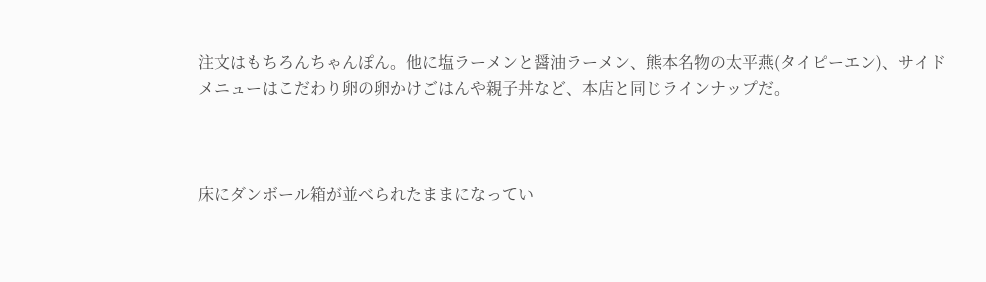注文はもちろんちゃんぽん。他に塩ラーメンと醤油ラーメン、熊本名物の太平燕(タイピーエン)、サイドメニューはこだわり卵の卵かけごはんや親子丼など、本店と同じラインナップだ。



床にダンボール箱が並べられたままになってい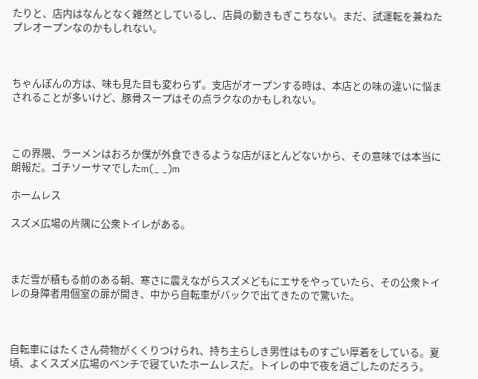たりと、店内はなんとなく雑然としているし、店員の動きもぎこちない。まだ、試運転を兼ねたプレオープンなのかもしれない。



ちゃんぽんの方は、味も見た目も変わらず。支店がオープンする時は、本店との味の違いに悩まされることが多いけど、豚骨スープはその点ラクなのかもしれない。



この界隈、ラーメンはおろか僕が外食できるような店がほとんどないから、その意味では本当に朗報だ。ゴチソーサマでしたm(_ _)m

ホームレス

スズメ広場の片隅に公衆トイレがある。



まだ雪が積もる前のある朝、寒さに震えながらスズメどもにエサをやっていたら、その公衆トイレの身障者用個室の扉が開き、中から自転車がバックで出てきたので驚いた。



自転車にはたくさん荷物がくくりつけられ、持ち主らしき男性はものすごい厚着をしている。夏頃、よくスズメ広場のベンチで寝ていたホームレスだ。トイレの中で夜を過ごしたのだろう。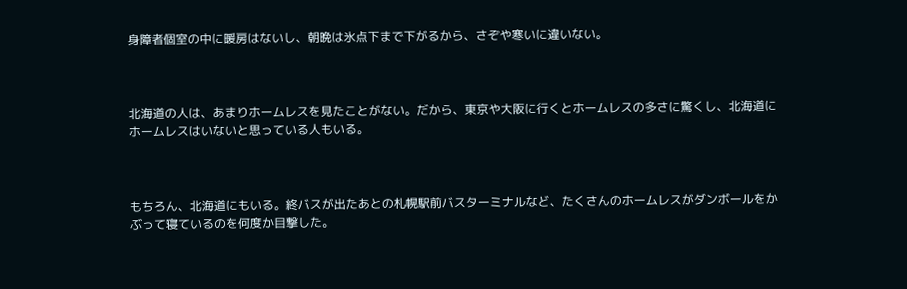身障者個室の中に暖房はないし、朝晩は氷点下まで下がるから、さぞや寒いに違いない。



北海道の人は、あまりホームレスを見たことがない。だから、東京や大阪に行くとホームレスの多さに驚くし、北海道にホームレスはいないと思っている人もいる。



もちろん、北海道にもいる。終バスが出たあとの札幌駅前バスターミナルなど、たくさんのホームレスがダンボールをかぶって寝ているのを何度か目撃した。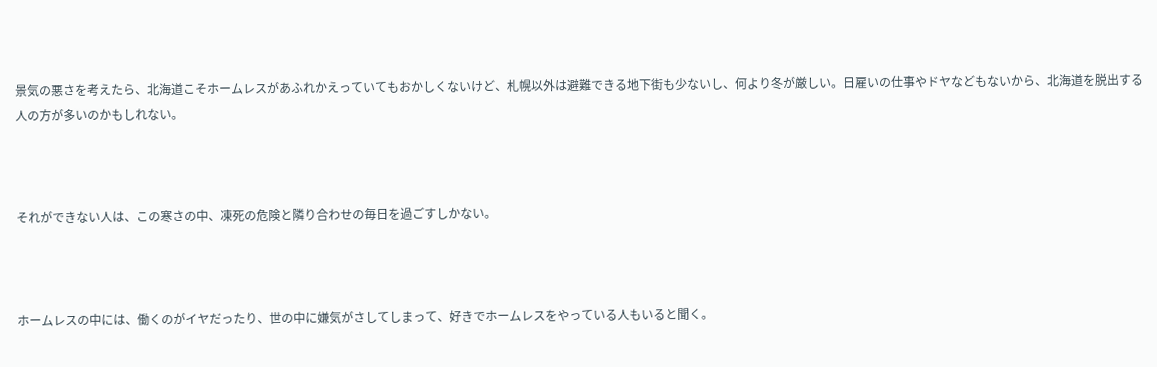景気の悪さを考えたら、北海道こそホームレスがあふれかえっていてもおかしくないけど、札幌以外は避難できる地下街も少ないし、何より冬が厳しい。日雇いの仕事やドヤなどもないから、北海道を脱出する人の方が多いのかもしれない。



それができない人は、この寒さの中、凍死の危険と隣り合わせの毎日を過ごすしかない。



ホームレスの中には、働くのがイヤだったり、世の中に嫌気がさしてしまって、好きでホームレスをやっている人もいると聞く。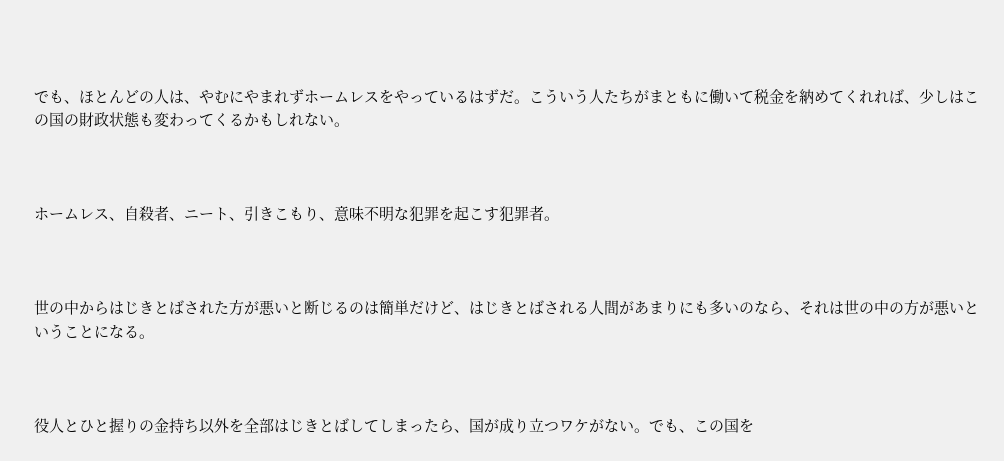でも、ほとんどの人は、やむにやまれずホームレスをやっているはずだ。こういう人たちがまともに働いて税金を納めてくれれば、少しはこの国の財政状態も変わってくるかもしれない。



ホームレス、自殺者、ニート、引きこもり、意味不明な犯罪を起こす犯罪者。



世の中からはじきとばされた方が悪いと断じるのは簡単だけど、はじきとばされる人間があまりにも多いのなら、それは世の中の方が悪いということになる。



役人とひと握りの金持ち以外を全部はじきとばしてしまったら、国が成り立つワケがない。でも、この国を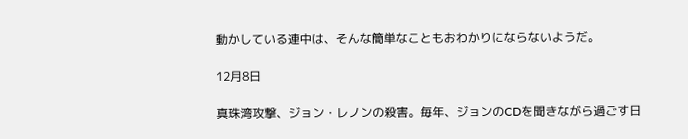動かしている連中は、そんな簡単なこともおわかりにならないようだ。

12月8日

真珠湾攻撃、ジョン・レノンの殺害。毎年、ジョンのCDを聞きながら過ごす日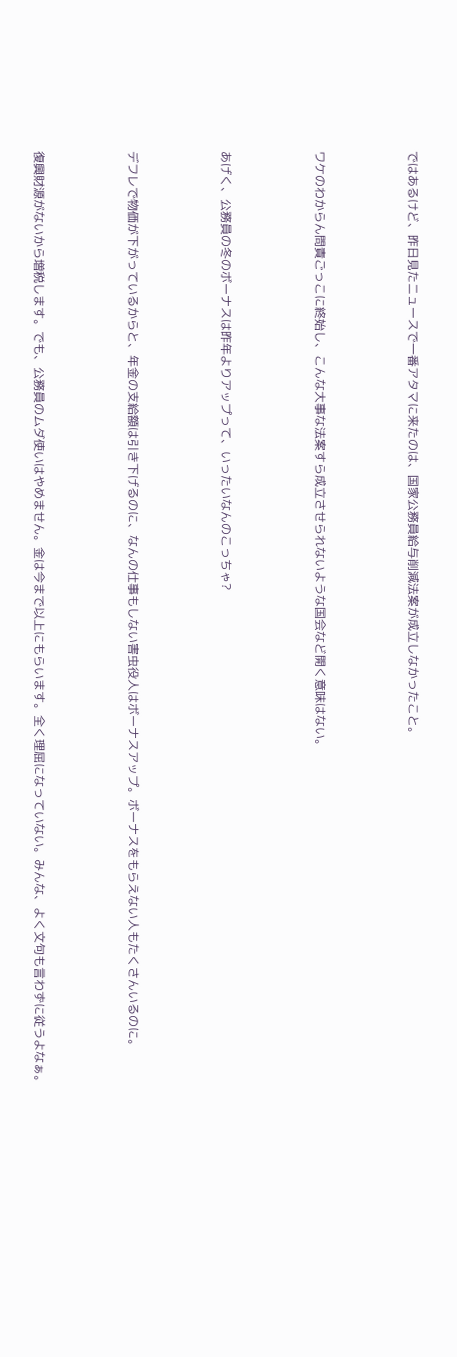ではあるけど、昨日見たニュースで一番アタマに来たのは、国家公務員給与削減法案が成立しなかったこと。



ワケのわからん問責ごっこに終始し、こんな大事な法案すら成立させられないような国会など開く意味はない。



あげく、公務員の冬のボーナスは昨年よりアップって、いったいなんのこっちゃ?



デフレで物価が下がっているからと、年金の支給額は引き下げるのに、なんの仕事もしない害虫役人はボーナスアップ。ボーナスをもらえない人もたくさんいるのに。



復興財源がないから増税します。でも、公務員のムダ使いはやめません。金は今まで以上にもらいます。全く理屈になっていない。みんな、よく文句も言わずに従うよなぁ。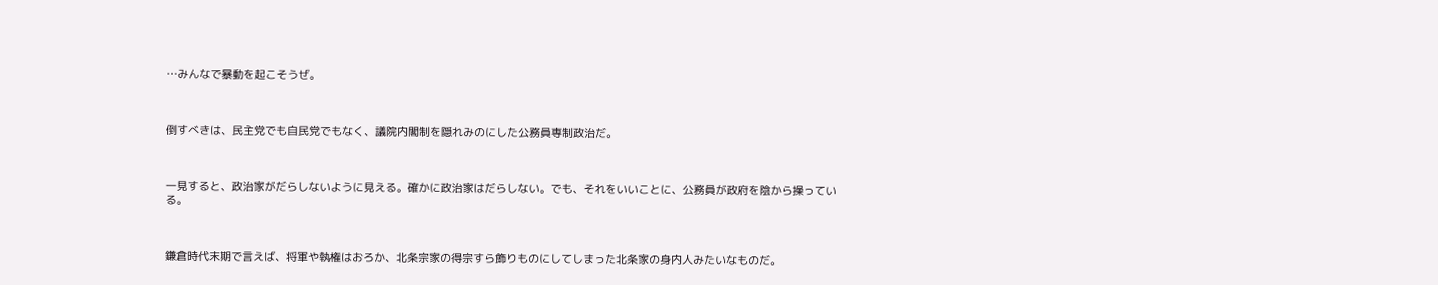…みんなで暴動を起こそうぜ。



倒すべきは、民主党でも自民党でもなく、議院内閣制を隠れみのにした公務員専制政治だ。



一見すると、政治家がだらしないように見える。確かに政治家はだらしない。でも、それをいいことに、公務員が政府を陰から操っている。



鎌倉時代末期で言えば、将軍や執権はおろか、北条宗家の得宗すら飾りものにしてしまった北条家の身内人みたいなものだ。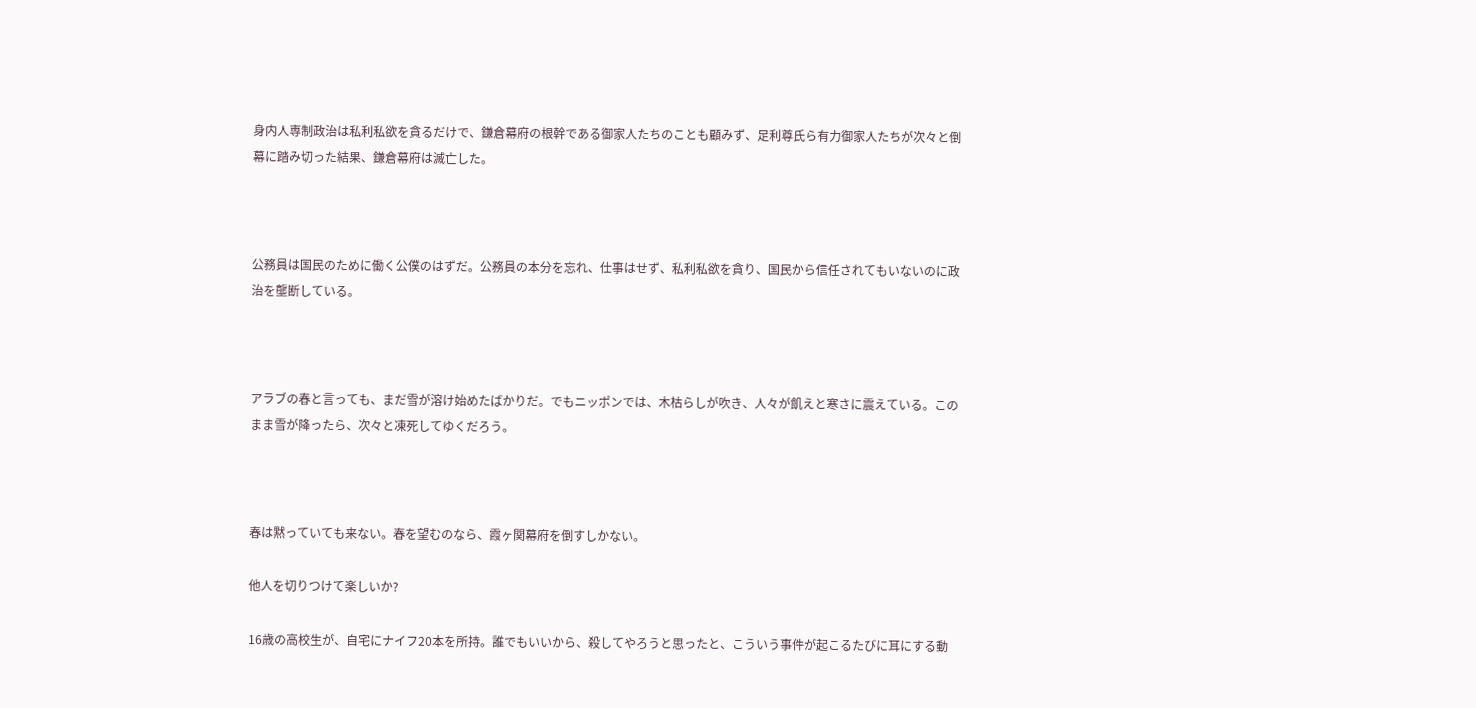身内人専制政治は私利私欲を貪るだけで、鎌倉幕府の根幹である御家人たちのことも顧みず、足利尊氏ら有力御家人たちが次々と倒幕に踏み切った結果、鎌倉幕府は滅亡した。



公務員は国民のために働く公僕のはずだ。公務員の本分を忘れ、仕事はせず、私利私欲を貪り、国民から信任されてもいないのに政治を壟断している。



アラブの春と言っても、まだ雪が溶け始めたばかりだ。でもニッポンでは、木枯らしが吹き、人々が飢えと寒さに震えている。このまま雪が降ったら、次々と凍死してゆくだろう。



春は黙っていても来ない。春を望むのなら、霞ヶ関幕府を倒すしかない。

他人を切りつけて楽しいか?

16歳の高校生が、自宅にナイフ20本を所持。誰でもいいから、殺してやろうと思ったと、こういう事件が起こるたびに耳にする動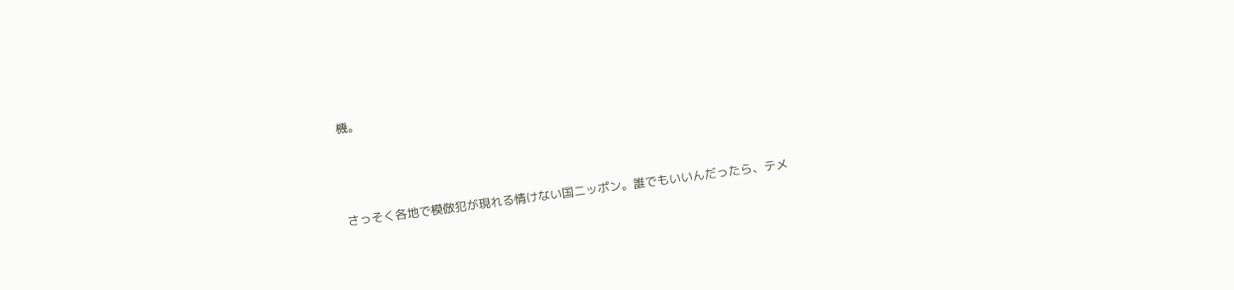機。



さっそく各地で模倣犯が現れる情けない国ニッポン。誰でもいいんだったら、テメ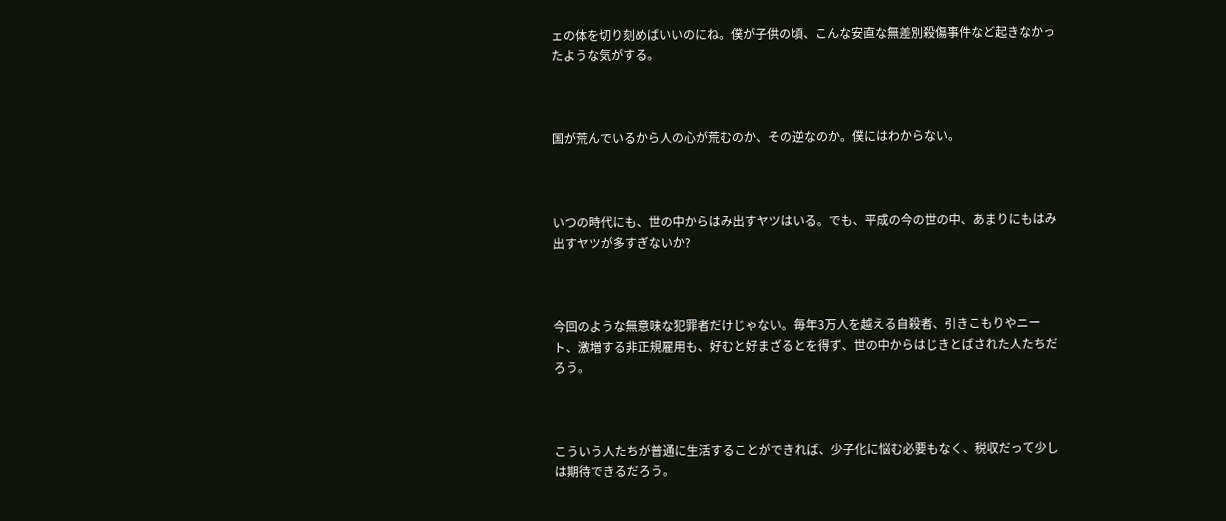ェの体を切り刻めばいいのにね。僕が子供の頃、こんな安直な無差別殺傷事件など起きなかったような気がする。



国が荒んでいるから人の心が荒むのか、その逆なのか。僕にはわからない。



いつの時代にも、世の中からはみ出すヤツはいる。でも、平成の今の世の中、あまりにもはみ出すヤツが多すぎないか?



今回のような無意味な犯罪者だけじゃない。毎年3万人を越える自殺者、引きこもりやニート、激増する非正規雇用も、好むと好まざるとを得ず、世の中からはじきとばされた人たちだろう。



こういう人たちが普通に生活することができれば、少子化に悩む必要もなく、税収だって少しは期待できるだろう。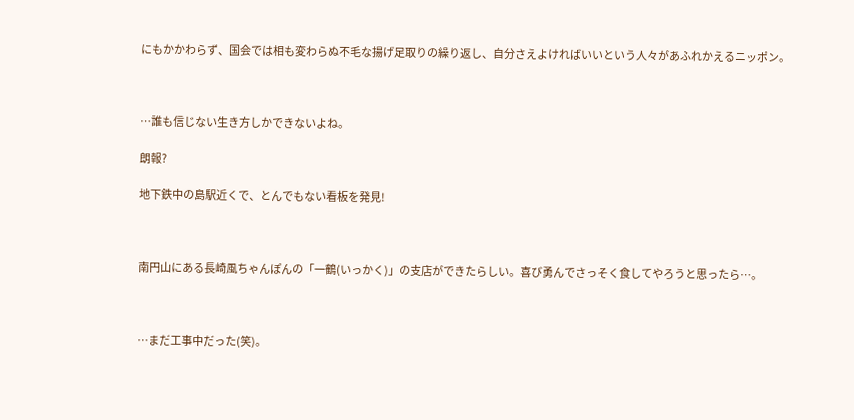にもかかわらず、国会では相も変わらぬ不毛な揚げ足取りの繰り返し、自分さえよければいいという人々があふれかえるニッポン。



…誰も信じない生き方しかできないよね。

朗報?

地下鉄中の島駅近くで、とんでもない看板を発見!



南円山にある長崎風ちゃんぽんの「一鶴(いっかく)」の支店ができたらしい。喜び勇んでさっそく食してやろうと思ったら…。



…まだ工事中だった(笑)。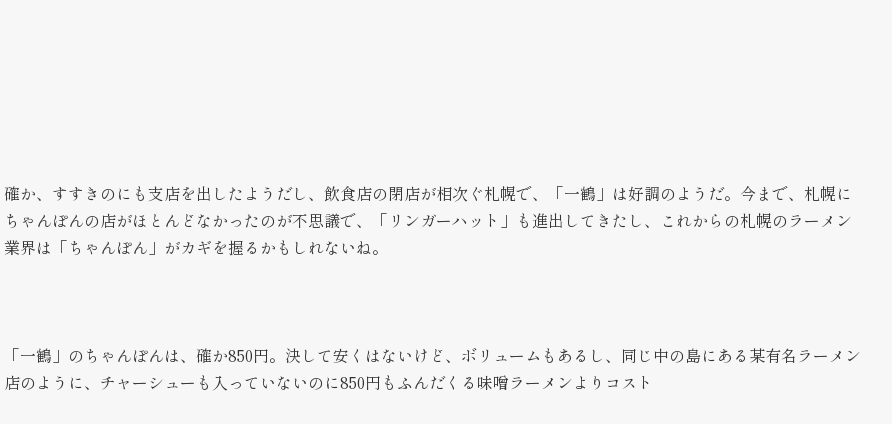確か、すすきのにも支店を出したようだし、飲食店の閉店が相次ぐ札幌で、「一鶴」は好調のようだ。今まで、札幌にちゃんぽんの店がほとんどなかったのが不思議で、「リンガーハット」も進出してきたし、これからの札幌のラーメン業界は「ちゃんぽん」がカギを握るかもしれないね。



「一鶴」のちゃんぽんは、確か850円。決して安くはないけど、ボリュームもあるし、同じ中の島にある某有名ラーメン店のように、チャーシューも入っていないのに850円もふんだくる味噌ラーメンよりコスト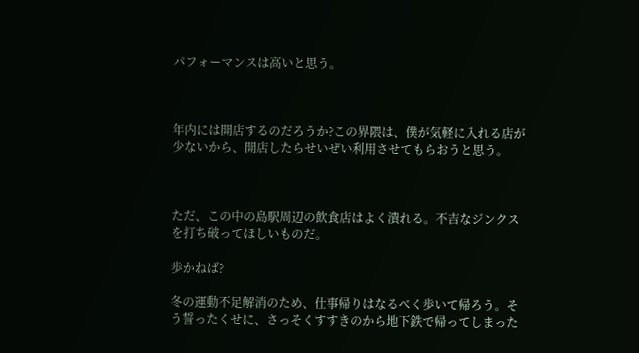パフォーマンスは高いと思う。



年内には開店するのだろうか?この界隈は、僕が気軽に入れる店が少ないから、開店したらせいぜい利用させてもらおうと思う。



ただ、この中の島駅周辺の飲食店はよく潰れる。不吉なジンクスを打ち破ってほしいものだ。

歩かねば?

冬の運動不足解消のため、仕事帰りはなるべく歩いて帰ろう。そう誓ったくせに、さっそくすすきのから地下鉄で帰ってしまった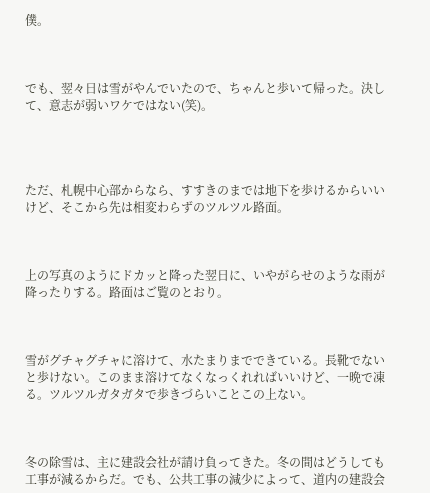僕。



でも、翌々日は雪がやんでいたので、ちゃんと歩いて帰った。決して、意志が弱いワケではない(笑)。




ただ、札幌中心部からなら、すすきのまでは地下を歩けるからいいけど、そこから先は相変わらずのツルツル路面。



上の写真のようにドカッと降った翌日に、いやがらせのような雨が降ったりする。路面はご覧のとおり。



雪がグチャグチャに溶けて、水たまりまでできている。長靴でないと歩けない。このまま溶けてなくなっくれればいいけど、一晩で凍る。ツルツルガタガタで歩きづらいことこの上ない。



冬の除雪は、主に建設会社が請け負ってきた。冬の間はどうしても工事が減るからだ。でも、公共工事の減少によって、道内の建設会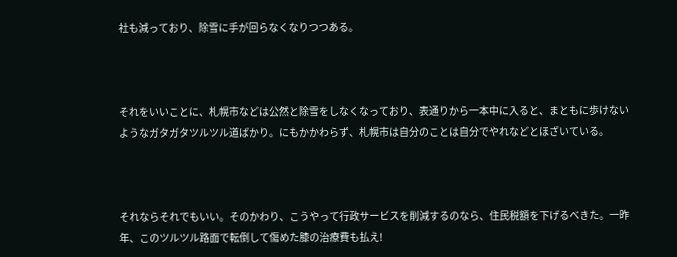社も減っており、除雪に手が回らなくなりつつある。



それをいいことに、札幌市などは公然と除雪をしなくなっており、表通りから一本中に入ると、まともに歩けないようなガタガタツルツル道ばかり。にもかかわらず、札幌市は自分のことは自分でやれなどとほざいている。



それならそれでもいい。そのかわり、こうやって行政サービスを削減するのなら、住民税額を下げるべきた。一昨年、このツルツル路面で転倒して傷めた膝の治療費も払え!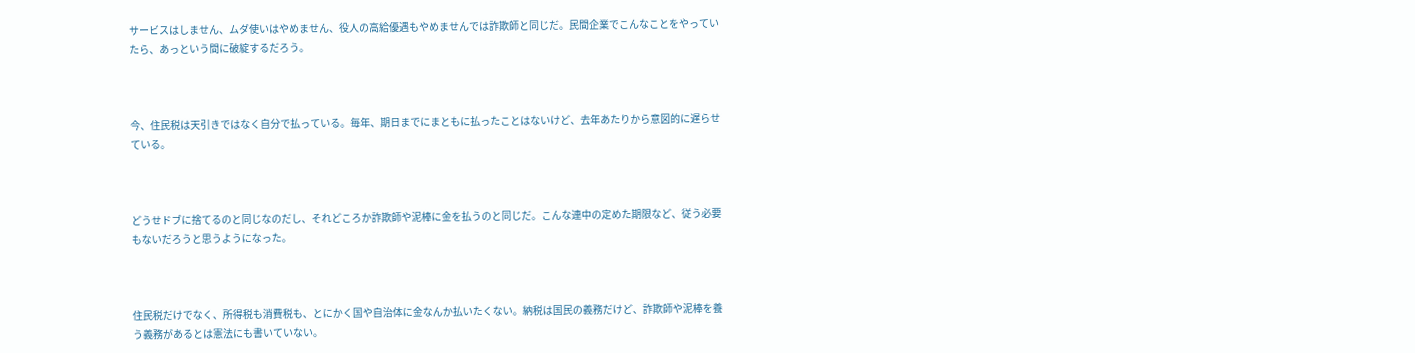サービスはしません、ムダ使いはやめません、役人の高給優遇もやめませんでは詐欺師と同じだ。民間企業でこんなことをやっていたら、あっという間に破綻するだろう。



今、住民税は天引きではなく自分で払っている。毎年、期日までにまともに払ったことはないけど、去年あたりから意図的に遅らせている。



どうせドブに捨てるのと同じなのだし、それどころか詐欺師や泥棒に金を払うのと同じだ。こんな連中の定めた期限など、従う必要もないだろうと思うようになった。



住民税だけでなく、所得税も消費税も、とにかく国や自治体に金なんか払いたくない。納税は国民の義務だけど、詐欺師や泥棒を養う義務があるとは憲法にも書いていない。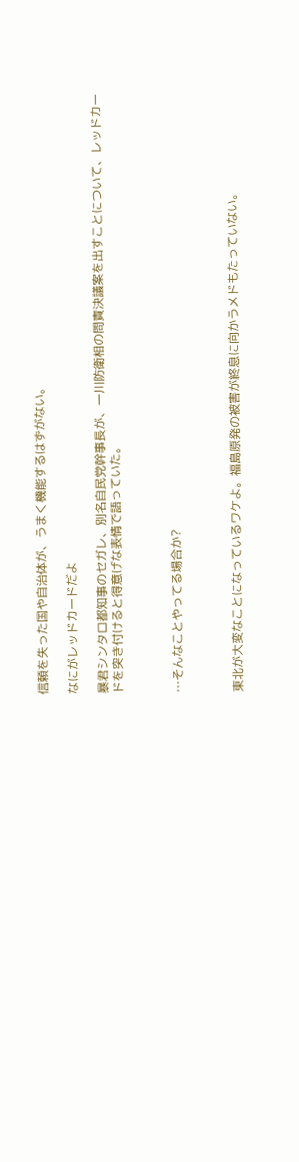信頼を失った国や自治体が、うまく機能するはずがない。

なにがレッドカードだよ

暴君シンタロ都知事のセガレ、別名自民党幹事長が、一川防衛相の問責決議案を出すことについて、レッドカードを突き付けると得意げな表情で語っていた。



…そんなことやってる場合か?



東北が大変なことになっているワケよ。福島原発の被害が終息に向かうメドもたっていない。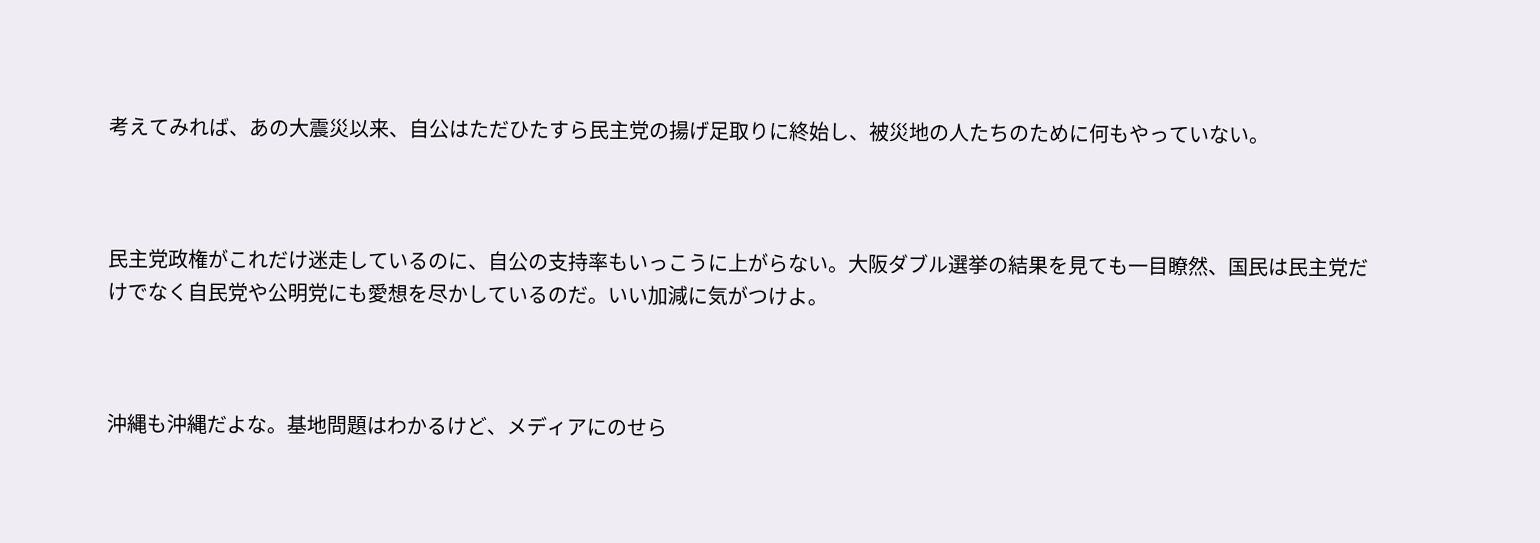考えてみれば、あの大震災以来、自公はただひたすら民主党の揚げ足取りに終始し、被災地の人たちのために何もやっていない。



民主党政権がこれだけ迷走しているのに、自公の支持率もいっこうに上がらない。大阪ダブル選挙の結果を見ても一目瞭然、国民は民主党だけでなく自民党や公明党にも愛想を尽かしているのだ。いい加減に気がつけよ。



沖縄も沖縄だよな。基地問題はわかるけど、メディアにのせら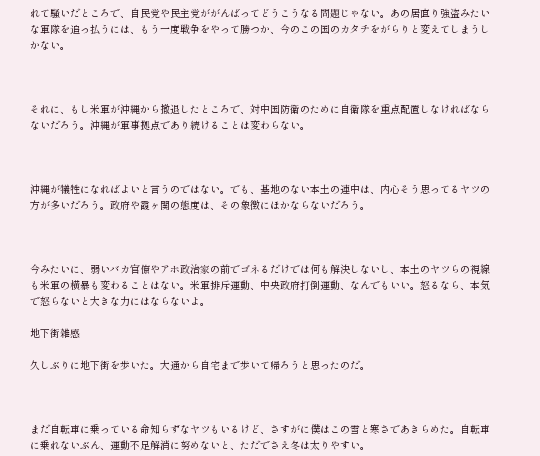れて騒いだところで、自民党や民主党ががんばってどうこうなる問題じゃない。あの居直り強盗みたいな軍隊を追っ払うには、もう一度戦争をやって勝つか、今のこの国のカタチをがらりと変えてしまうしかない。



それに、もし米軍が沖縄から撤退したところで、対中国防衛のために自衛隊を重点配置しなければならないだろう。沖縄が軍事拠点であり続けることは変わらない。



沖縄が犠牲になればよいと言うのではない。でも、基地のない本土の連中は、内心そう思ってるヤツの方が多いだろう。政府や霞ヶ関の態度は、その象徴にほかならないだろう。



今みたいに、弱いバカ官僚やアホ政治家の前でゴネるだけでは何も解決しないし、本土のヤツらの視線も米軍の横暴も変わることはない。米軍排斥運動、中央政府打倒運動、なんでもいい。怒るなら、本気で怒らないと大きな力にはならないよ。

地下街雑感

久しぶりに地下街を歩いた。大通から自宅まで歩いて帰ろうと思ったのだ。



まだ自転車に乗っている命知らずなヤツもいるけど、さすがに僕はこの雪と寒さであきらめた。自転車に乗れないぶん、運動不足解消に努めないと、ただでさえ冬は太りやすい。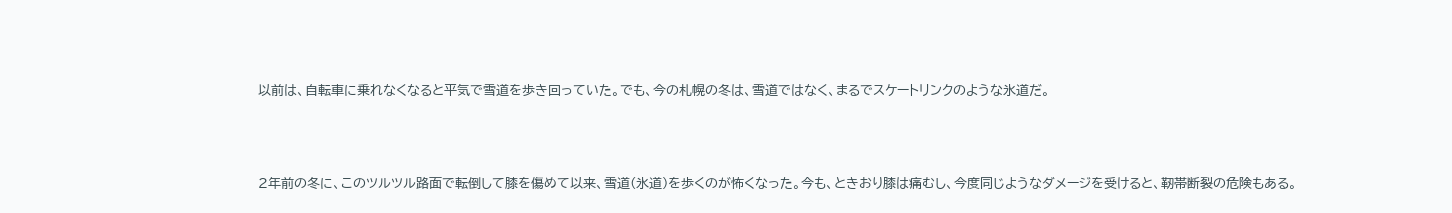以前は、自転車に乗れなくなると平気で雪道を歩き回っていた。でも、今の札幌の冬は、雪道ではなく、まるでスケートリンクのような氷道だ。



2年前の冬に、このツルツル路面で転倒して膝を傷めて以来、雪道(氷道)を歩くのが怖くなった。今も、ときおり膝は痛むし、今度同じようなダメージを受けると、靭帯断裂の危険もある。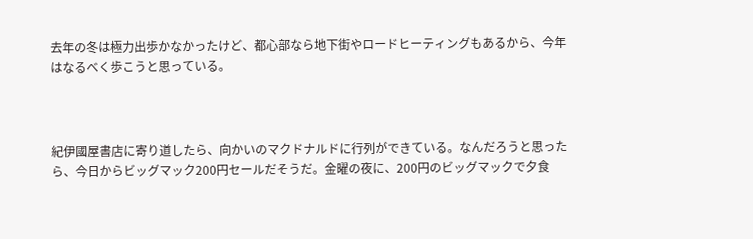去年の冬は極力出歩かなかったけど、都心部なら地下街やロードヒーティングもあるから、今年はなるべく歩こうと思っている。



紀伊國屋書店に寄り道したら、向かいのマクドナルドに行列ができている。なんだろうと思ったら、今日からビッグマック200円セールだそうだ。金曜の夜に、200円のビッグマックで夕食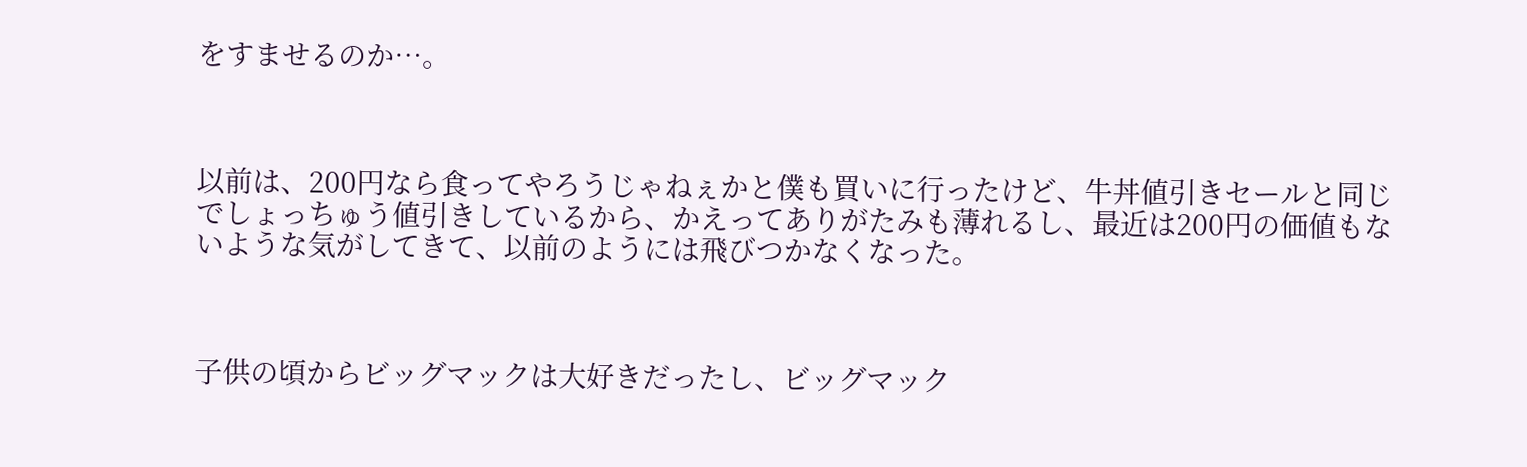をすませるのか…。



以前は、200円なら食ってやろうじゃねぇかと僕も買いに行ったけど、牛丼値引きセールと同じでしょっちゅう値引きしているから、かえってありがたみも薄れるし、最近は200円の価値もないような気がしてきて、以前のようには飛びつかなくなった。



子供の頃からビッグマックは大好きだったし、ビッグマック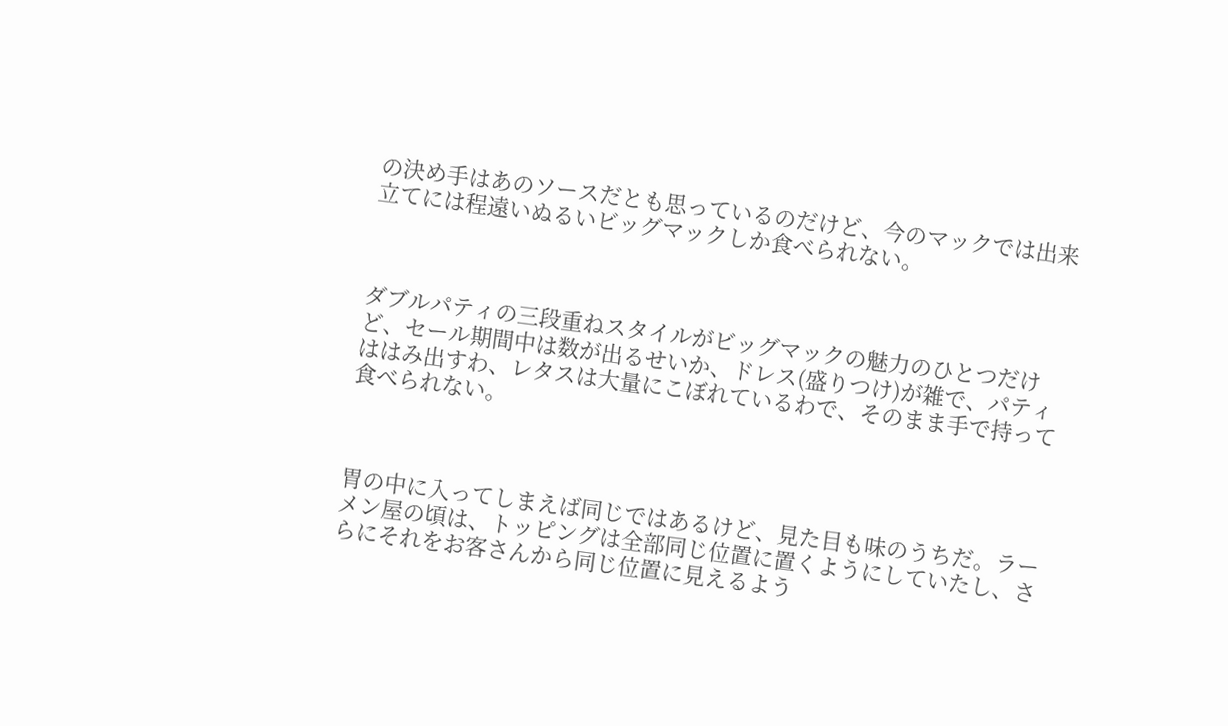の決め手はあのソースだとも思っているのだけど、今のマックでは出来立てには程遠いぬるいビッグマックしか食べられない。



ダブルパティの三段重ねスタイルがビッグマックの魅力のひとつだけど、セール期間中は数が出るせいか、ドレス(盛りつけ)が雑で、パティははみ出すわ、レタスは大量にこぼれているわで、そのまま手で持って食べられない。



胃の中に入ってしまえば同じではあるけど、見た目も味のうちだ。ラーメン屋の頃は、トッピングは全部同じ位置に置くようにしていたし、さらにそれをお客さんから同じ位置に見えるよう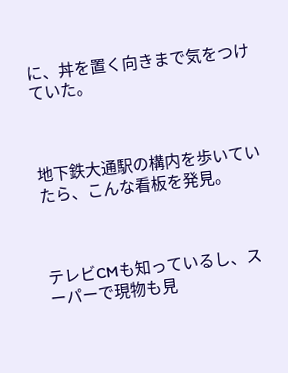に、丼を置く向きまで気をつけていた。



地下鉄大通駅の構内を歩いていたら、こんな看板を発見。



テレビCMも知っているし、スーパーで現物も見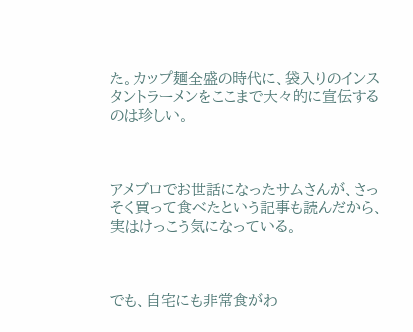た。カップ麺全盛の時代に、袋入りのインスタントラーメンをここまで大々的に宣伝するのは珍しい。



アメブロでお世話になったサムさんが、さっそく買って食べたという記事も読んだから、実はけっこう気になっている。



でも、自宅にも非常食がわ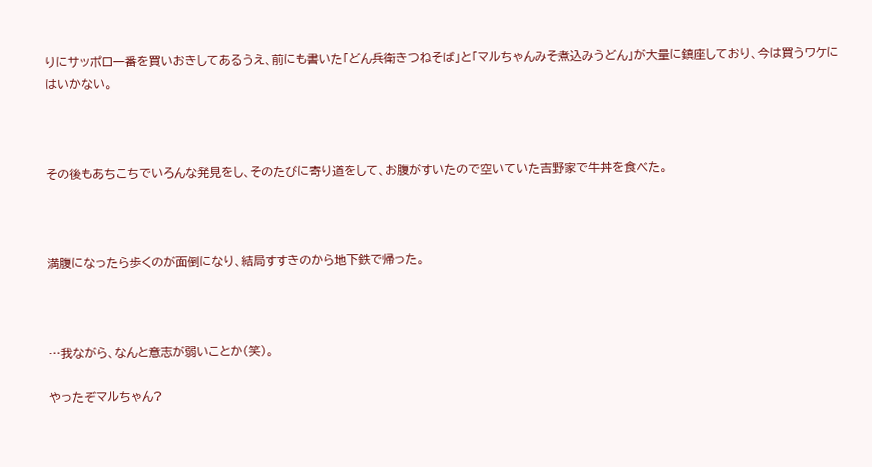りにサッポロ一番を買いおきしてあるうえ、前にも書いた「どん兵衛きつねそば」と「マルちゃんみそ煮込みうどん」が大量に鎮座しており、今は買うワケにはいかない。



その後もあちこちでいろんな発見をし、そのたびに寄り道をして、お腹がすいたので空いていた吉野家で牛丼を食べた。



満腹になったら歩くのが面倒になり、結局すすきのから地下鉄で帰った。



…我ながら、なんと意志が弱いことか(笑)。

やったぞマルちゃん?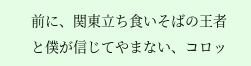前に、関東立ち食いそばの王者と僕が信じてやまない、コロッ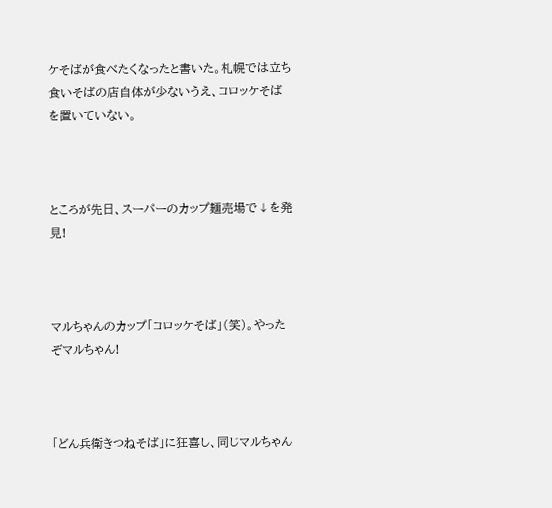ケそばが食べたくなったと書いた。札幌では立ち食いそばの店自体が少ないうえ、コロッケそばを置いていない。



ところが先日、スーパーのカップ麺売場で↓を発見!



マルちゃんのカップ「コロッケそば」(笑)。やったぞマルちゃん!



「どん兵衛きつねそば」に狂喜し、同じマルちゃん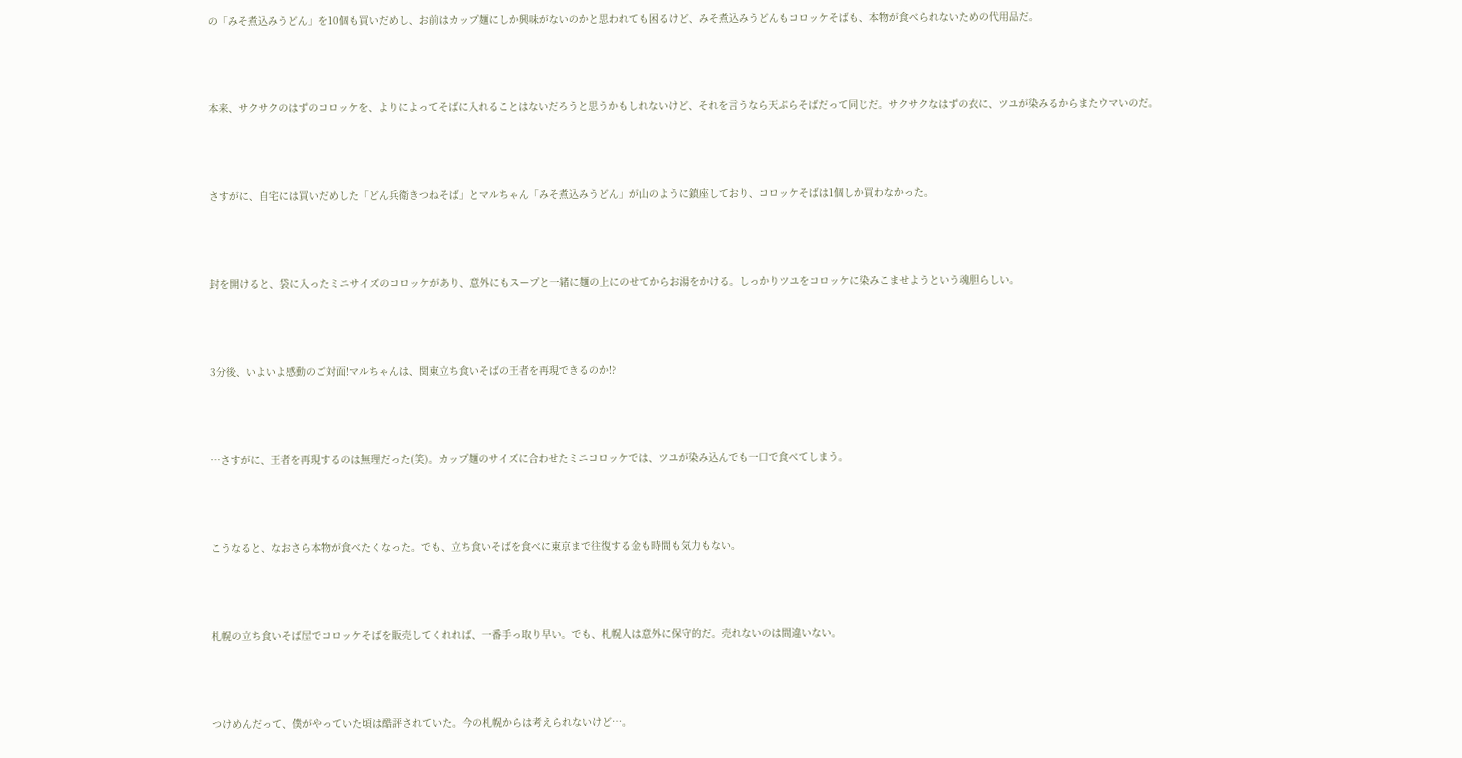の「みそ煮込みうどん」を10個も買いだめし、お前はカップ麺にしか興味がないのかと思われても困るけど、みそ煮込みうどんもコロッケそばも、本物が食べられないための代用品だ。



本来、サクサクのはずのコロッケを、よりによってそばに入れることはないだろうと思うかもしれないけど、それを言うなら天ぷらそばだって同じだ。サクサクなはずの衣に、ツユが染みるからまたウマいのだ。



さすがに、自宅には買いだめした「どん兵衛きつねそば」とマルちゃん「みそ煮込みうどん」が山のように鎮座しており、コロッケそばは1個しか買わなかった。



封を開けると、袋に入ったミニサイズのコロッケがあり、意外にもスープと一緒に麺の上にのせてからお湯をかける。しっかりツユをコロッケに染みこませようという魂胆らしい。



3分後、いよいよ感動のご対面!マルちゃんは、関東立ち食いそばの王者を再現できるのか!?



…さすがに、王者を再現するのは無理だった(笑)。カップ麺のサイズに合わせたミニコロッケでは、ツユが染み込んでも一口で食べてしまう。



こうなると、なおさら本物が食べたくなった。でも、立ち食いそばを食べに東京まで往復する金も時間も気力もない。



札幌の立ち食いそば屋でコロッケそばを販売してくれれば、一番手っ取り早い。でも、札幌人は意外に保守的だ。売れないのは間違いない。



つけめんだって、僕がやっていた頃は酷評されていた。今の札幌からは考えられないけど…。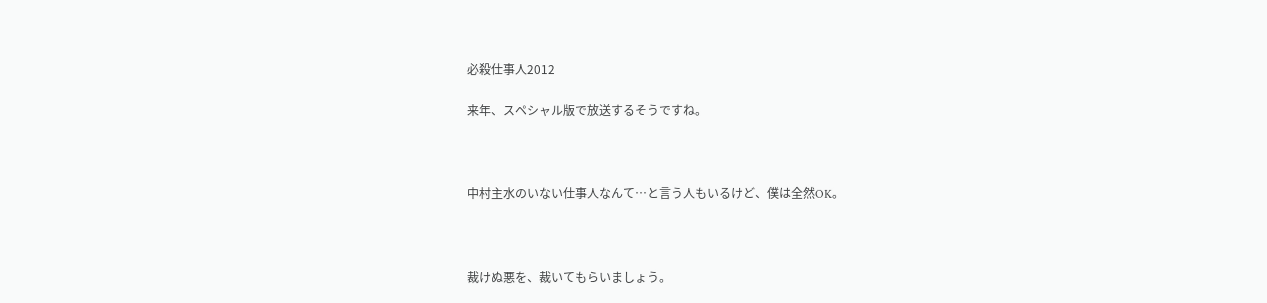必殺仕事人2012

来年、スペシャル版で放送するそうですね。



中村主水のいない仕事人なんて…と言う人もいるけど、僕は全然OK。



裁けぬ悪を、裁いてもらいましょう。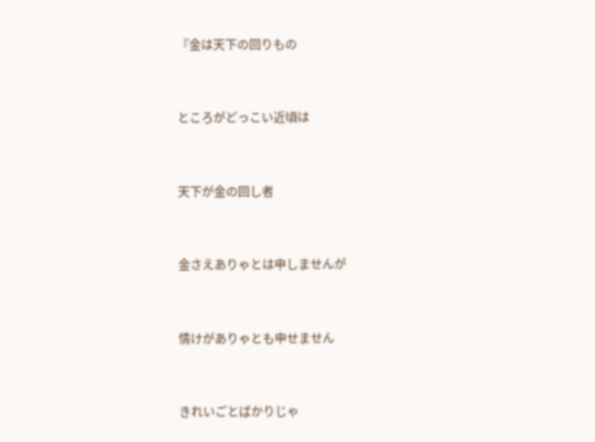『金は天下の回りもの



ところがどっこい近頃は



天下が金の回し者



金さえありゃとは申しませんが



情けがありゃとも申せません



きれいごとばかりじゃ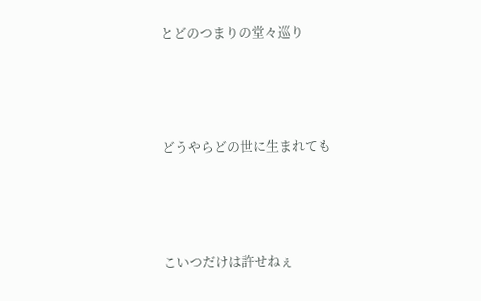とどのつまりの堂々巡り



どうやらどの世に生まれても



こいつだけは許せねぇ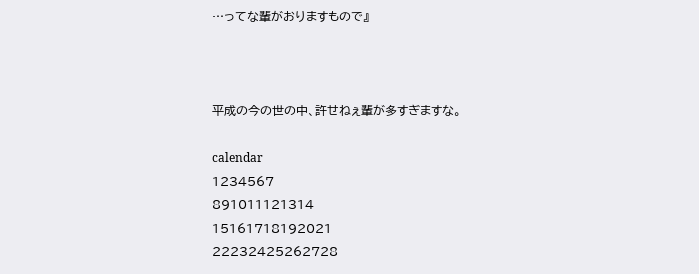…ってな輩がおりますもので』



平成の今の世の中、許せねぇ輩が多すぎますな。

calendar
1234567
891011121314
15161718192021
22232425262728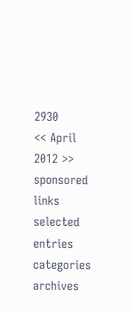2930
<< April 2012 >>
sponsored links
selected entries
categories
archives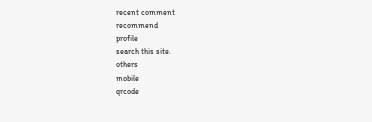recent comment
recommend
profile
search this site.
others
mobile
qrcode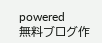powered
無料ブログ作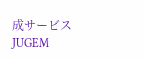成サービス JUGEM